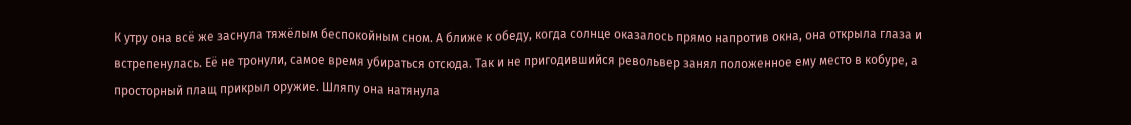К утру она всё же заснула тяжёлым беспокойным сном. А ближе к обеду, когда солнце оказалось прямо напротив окна, она открыла глаза и встрепенулась. Её не тронули, самое время убираться отсюда. Так и не пригодившийся револьвер занял положенное ему место в кобуре, а просторный плащ прикрыл оружие. Шляпу она натянула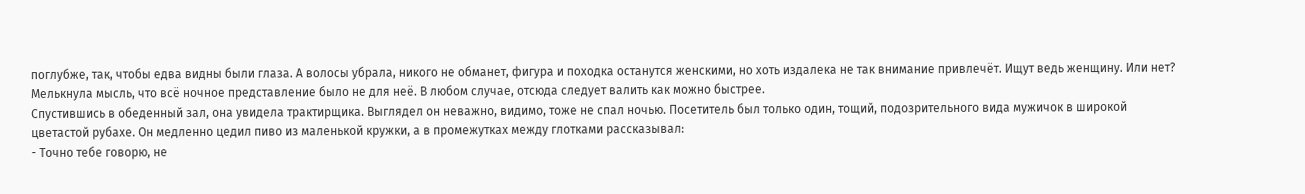поглубже, так, чтобы едва видны были глаза. А волосы убрала, никого не обманет, фигура и походка останутся женскими, но хоть издалека не так внимание привлечёт. Ищут ведь женщину. Или нет? Мелькнула мысль, что всё ночное представление было не для неё. В любом случае, отсюда следует валить как можно быстрее.
Спустившись в обеденный зал, она увидела трактирщика. Выглядел он неважно, видимо, тоже не спал ночью. Посетитель был только один, тощий, подозрительного вида мужичок в широкой цветастой рубахе. Он медленно цедил пиво из маленькой кружки, а в промежутках между глотками рассказывал:
- Точно тебе говорю, не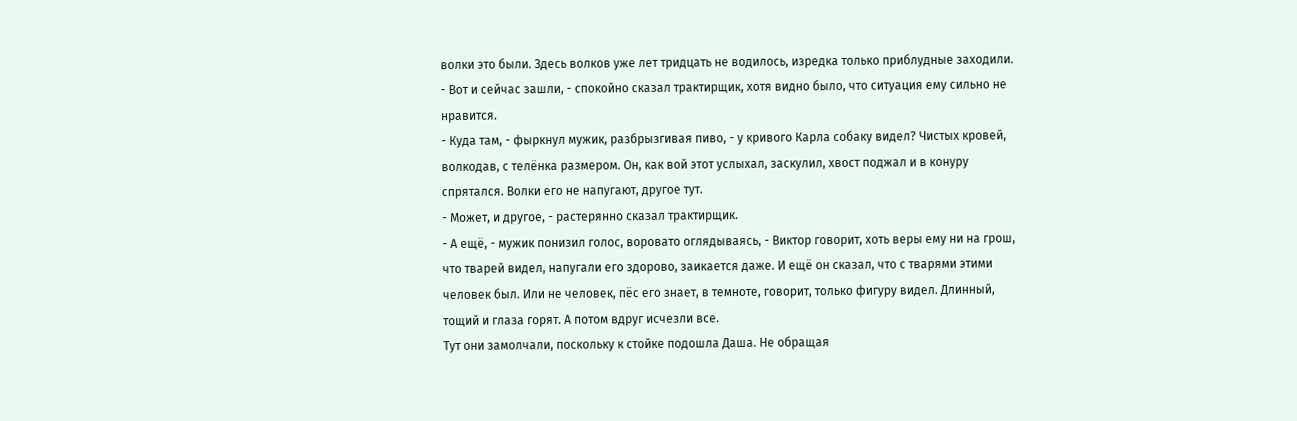волки это были. Здесь волков уже лет тридцать не водилось, изредка только приблудные заходили.
- Вот и сейчас зашли, - спокойно сказал трактирщик, хотя видно было, что ситуация ему сильно не нравится.
- Куда там, - фыркнул мужик, разбрызгивая пиво, - у кривого Карла собаку видел? Чистых кровей, волкодав, с телёнка размером. Он, как вой этот услыхал, заскулил, хвост поджал и в конуру спрятался. Волки его не напугают, другое тут.
- Может, и другое, - растерянно сказал трактирщик.
- А ещё, - мужик понизил голос, воровато оглядываясь, - Виктор говорит, хоть веры ему ни на грош, что тварей видел, напугали его здорово, заикается даже. И ещё он сказал, что с тварями этими человек был. Или не человек, пёс его знает, в темноте, говорит, только фигуру видел. Длинный, тощий и глаза горят. А потом вдруг исчезли все.
Тут они замолчали, поскольку к стойке подошла Даша. Не обращая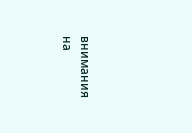внимания на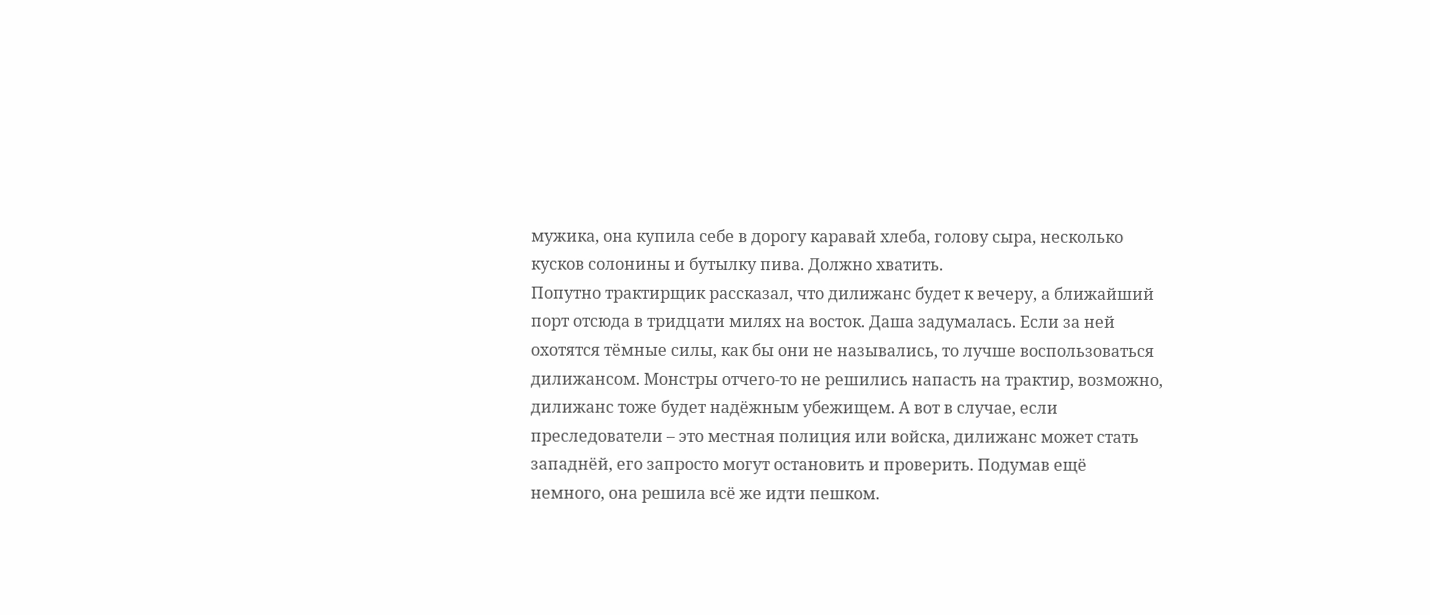мужика, она купила себе в дорогу каравай хлеба, голову сыра, несколько кусков солонины и бутылку пива. Должно хватить.
Попутно трактирщик рассказал, что дилижанс будет к вечеру, а ближайший порт отсюда в тридцати милях на восток. Даша задумалась. Если за ней охотятся тёмные силы, как бы они не назывались, то лучше воспользоваться дилижансом. Монстры отчего-то не решились напасть на трактир, возможно, дилижанс тоже будет надёжным убежищем. А вот в случае, если преследователи – это местная полиция или войска, дилижанс может стать западнёй, его запросто могут остановить и проверить. Подумав ещё немного, она решила всё же идти пешком.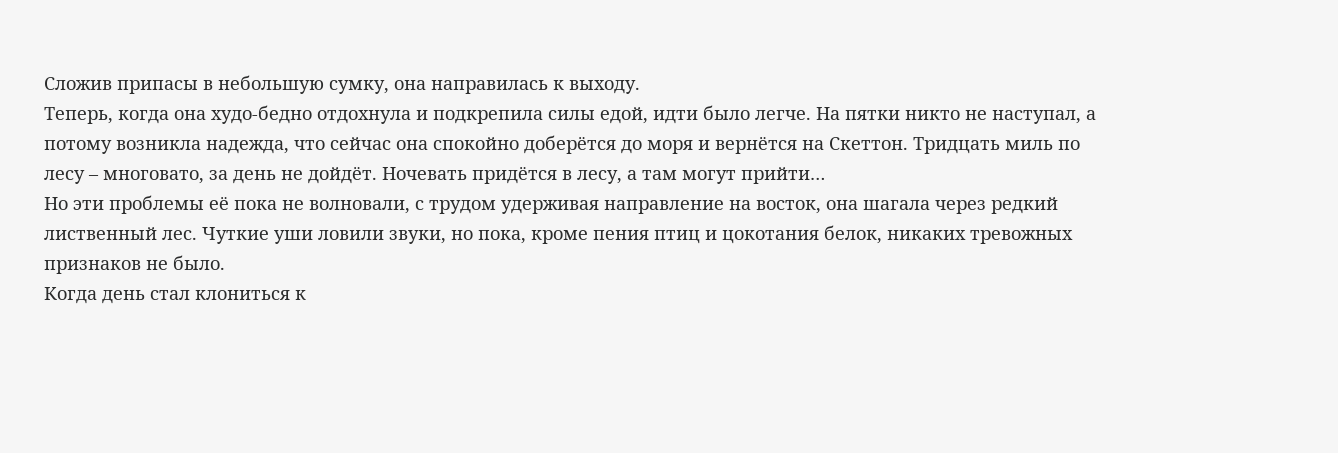Сложив припасы в небольшую сумку, она направилась к выходу.
Теперь, когда она худо-бедно отдохнула и подкрепила силы едой, идти было легче. На пятки никто не наступал, а потому возникла надежда, что сейчас она спокойно доберётся до моря и вернётся на Скеттон. Тридцать миль по лесу – многовато, за день не дойдёт. Ночевать придётся в лесу, а там могут прийти…
Но эти проблемы её пока не волновали, с трудом удерживая направление на восток, она шагала через редкий лиственный лес. Чуткие уши ловили звуки, но пока, кроме пения птиц и цокотания белок, никаких тревожных признаков не было.
Когда день стал клониться к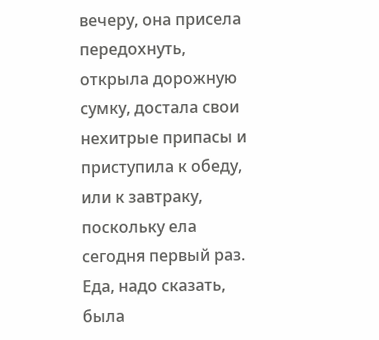вечеру, она присела передохнуть, открыла дорожную сумку, достала свои нехитрые припасы и приступила к обеду, или к завтраку, поскольку ела сегодня первый раз. Еда, надо сказать, была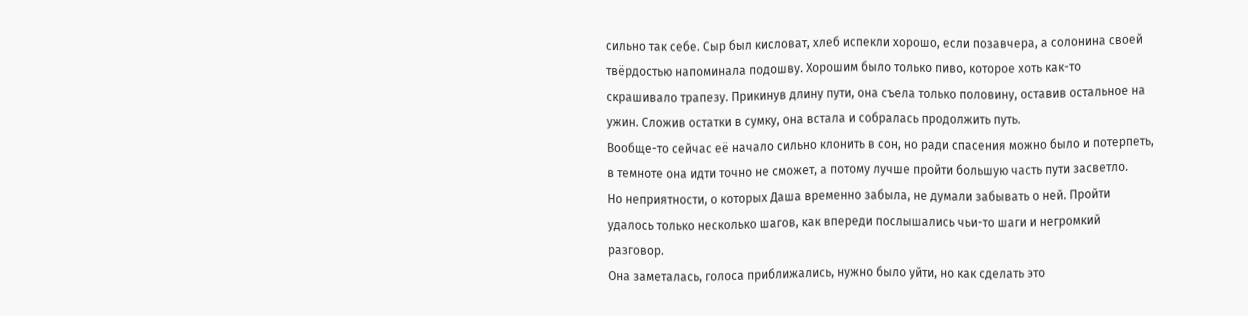сильно так себе. Сыр был кисловат, хлеб испекли хорошо, если позавчера, а солонина своей твёрдостью напоминала подошву. Хорошим было только пиво, которое хоть как-то скрашивало трапезу. Прикинув длину пути, она съела только половину, оставив остальное на ужин. Сложив остатки в сумку, она встала и собралась продолжить путь.
Вообще-то сейчас её начало сильно клонить в сон, но ради спасения можно было и потерпеть, в темноте она идти точно не сможет, а потому лучше пройти большую часть пути засветло.
Но неприятности, о которых Даша временно забыла, не думали забывать о ней. Пройти удалось только несколько шагов, как впереди послышались чьи-то шаги и негромкий разговор.
Она заметалась, голоса приближались, нужно было уйти, но как сделать это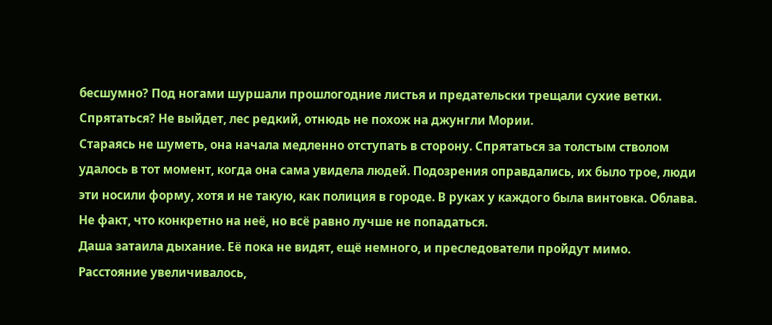бесшумно? Под ногами шуршали прошлогодние листья и предательски трещали сухие ветки. Спрятаться? Не выйдет, лес редкий, отнюдь не похож на джунгли Мории.
Стараясь не шуметь, она начала медленно отступать в сторону. Спрятаться за толстым стволом удалось в тот момент, когда она сама увидела людей. Подозрения оправдались, их было трое, люди эти носили форму, хотя и не такую, как полиция в городе. В руках у каждого была винтовка. Облава. Не факт, что конкретно на неё, но всё равно лучше не попадаться.
Даша затаила дыхание. Её пока не видят, ещё немного, и преследователи пройдут мимо. Расстояние увеличивалось,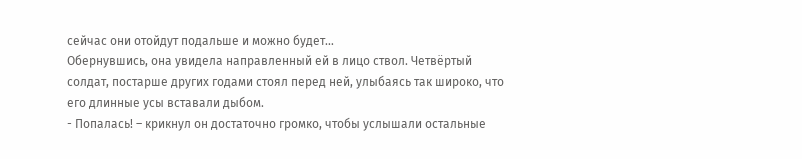сейчас они отойдут подальше и можно будет…
Обернувшись, она увидела направленный ей в лицо ствол. Четвёртый солдат, постарше других годами стоял перед ней, улыбаясь так широко, что его длинные усы вставали дыбом.
- Попалась! – крикнул он достаточно громко, чтобы услышали остальные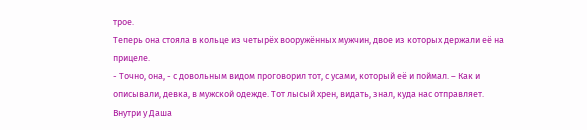трое.
Теперь она стояла в кольце из четырёх вооружённых мужчин, двое из которых держали её на прицеле.
- Точно, она, - с довольным видом проговорил тот, с усами, который её и поймал. – Как и описывали, девка, в мужской одежде. Тот лысый хрен, видать, знал, куда нас отправляет.
Внутри у Даша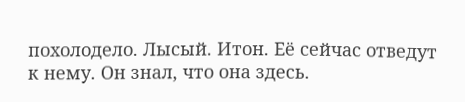похолодело. Лысый. Итон. Её сейчас отведут к нему. Он знал, что она здесь.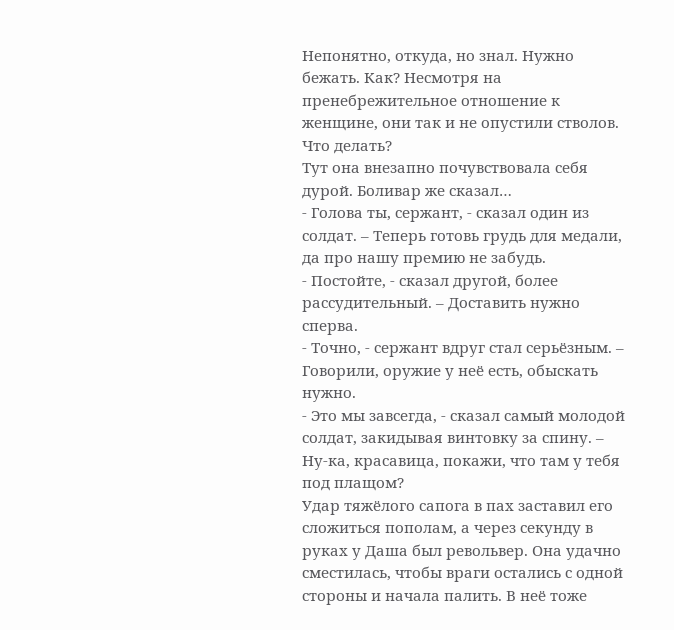Непонятно, откуда, но знал. Нужно бежать. Как? Несмотря на пренебрежительное отношение к женщине, они так и не опустили стволов. Что делать?
Тут она внезапно почувствовала себя дурой. Боливар же сказал…
- Голова ты, сержант, - сказал один из солдат. – Теперь готовь грудь для медали, да про нашу премию не забудь.
- Постойте, - сказал другой, более рассудительный. – Доставить нужно сперва.
- Точно, - сержант вдруг стал серьёзным. – Говорили, оружие у неё есть, обыскать нужно.
- Это мы завсегда, - сказал самый молодой солдат, закидывая винтовку за спину. – Ну-ка, красавица, покажи, что там у тебя под плащом?
Удар тяжёлого сапога в пах заставил его сложиться пополам, а через секунду в руках у Даша был револьвер. Она удачно сместилась, чтобы враги остались с одной стороны и начала палить. В неё тоже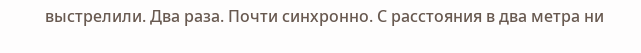выстрелили. Два раза. Почти синхронно. С расстояния в два метра ни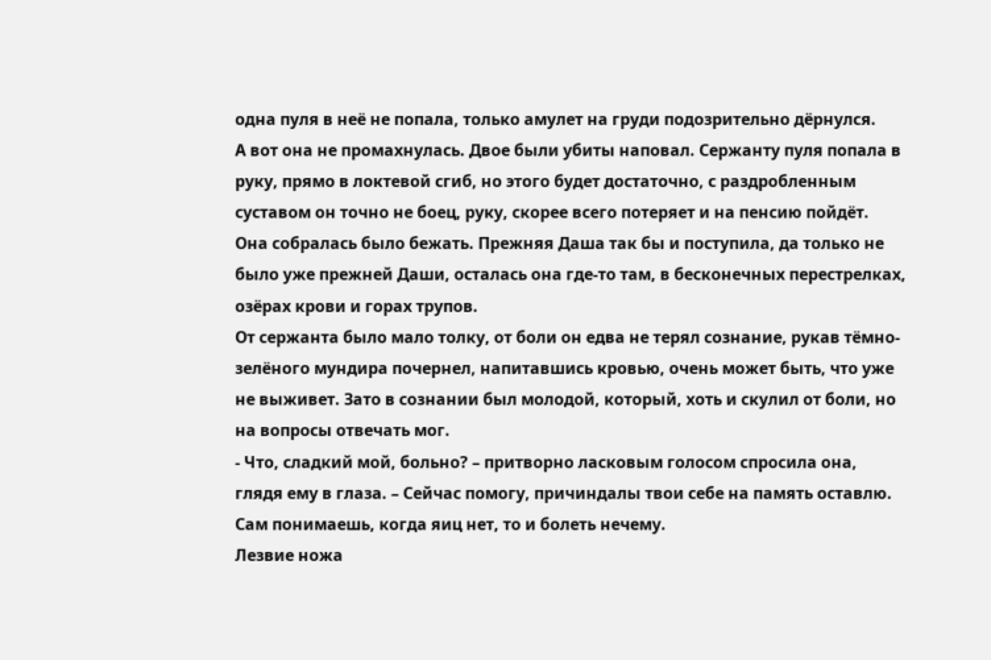одна пуля в неё не попала, только амулет на груди подозрительно дёрнулся.
А вот она не промахнулась. Двое были убиты наповал. Сержанту пуля попала в руку, прямо в локтевой сгиб, но этого будет достаточно, с раздробленным суставом он точно не боец, руку, скорее всего потеряет и на пенсию пойдёт.
Она собралась было бежать. Прежняя Даша так бы и поступила, да только не было уже прежней Даши, осталась она где-то там, в бесконечных перестрелках, озёрах крови и горах трупов.
От сержанта было мало толку, от боли он едва не терял сознание, рукав тёмно-зелёного мундира почернел, напитавшись кровью, очень может быть, что уже не выживет. Зато в сознании был молодой, который, хоть и скулил от боли, но на вопросы отвечать мог.
- Что, сладкий мой, больно? – притворно ласковым голосом спросила она, глядя ему в глаза. – Сейчас помогу, причиндалы твои себе на память оставлю. Сам понимаешь, когда яиц нет, то и болеть нечему.
Лезвие ножа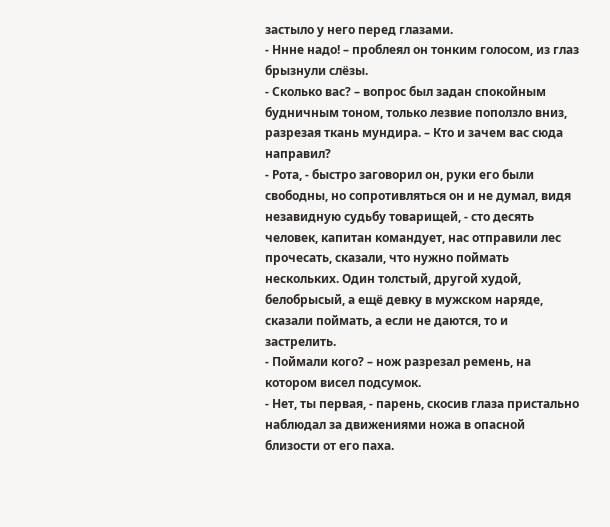застыло у него перед глазами.
- Ннне надо! – проблеял он тонким голосом, из глаз брызнули слёзы.
- Сколько вас? – вопрос был задан спокойным будничным тоном, только лезвие поползло вниз, разрезая ткань мундира. – Кто и зачем вас сюда направил?
- Рота, - быстро заговорил он, руки его были свободны, но сопротивляться он и не думал, видя незавидную судьбу товарищей, - сто десять человек, капитан командует, нас отправили лес прочесать, сказали, что нужно поймать нескольких. Один толстый, другой худой, белобрысый, а ещё девку в мужском наряде, сказали поймать, а если не даются, то и застрелить.
- Поймали кого? – нож разрезал ремень, на котором висел подсумок.
- Нет, ты первая, - парень, скосив глаза пристально наблюдал за движениями ножа в опасной близости от его паха.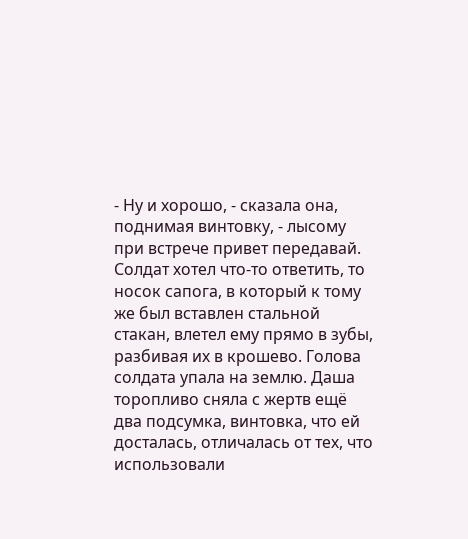- Ну и хорошо, - сказала она, поднимая винтовку, - лысому при встрече привет передавай.
Солдат хотел что-то ответить, то носок сапога, в который к тому же был вставлен стальной стакан, влетел ему прямо в зубы, разбивая их в крошево. Голова солдата упала на землю. Даша торопливо сняла с жертв ещё два подсумка, винтовка, что ей досталась, отличалась от тех, что использовали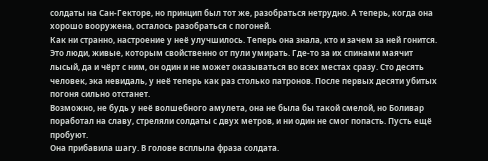солдаты на Сан-Гекторе, но принцип был тот же, разобраться нетрудно. А теперь, когда она хорошо вооружена, осталось разобраться с погоней.
Как ни странно, настроение у неё улучшилось. Теперь она знала, кто и зачем за ней гонится. Это люди, живые, которым свойственно от пули умирать. Где-то за их спинами маячит лысый, да и чёрт с ним, он один и не может оказываться во всех местах сразу. Сто десять человек, эка невидаль, у неё теперь как раз столько патронов. После первых десяти убитых погоня сильно отстанет.
Возможно, не будь у неё волшебного амулета, она не была бы такой смелой, но Боливар поработал на славу, стреляли солдаты с двух метров, и ни один не смог попасть. Пусть ещё пробуют.
Она прибавила шагу. В голове всплыла фраза солдата.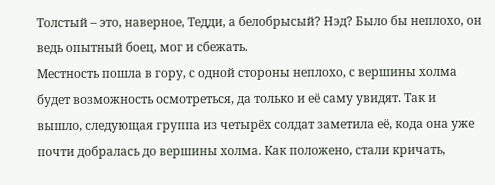Толстый – это, наверное, Тедди, а белобрысый? Нэд? Было бы неплохо, он ведь опытный боец, мог и сбежать.
Местность пошла в гору, с одной стороны неплохо, с вершины холма будет возможность осмотреться, да только и её саму увидят. Так и вышло, следующая группа из четырёх солдат заметила её, кода она уже почти добралась до вершины холма. Как положено, стали кричать,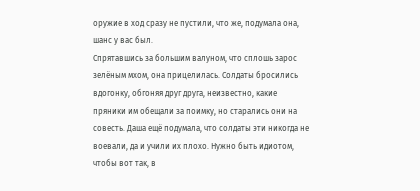оружие в ход сразу не пустили, что же, подумала она, шанс у вас был.
Спрятавшись за большим валуном, что сплошь зарос зелёным мхом, она прицелилась. Солдаты бросились вдогонку, обгоняя друг друга, неизвестно, какие пряники им обещали за поимку, но старались они на совесть. Даша ещё подумала, что солдаты эти никогда не воевали, да и учили их плохо. Нужно быть идиотом, чтобы вот так, в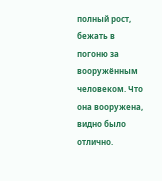полный рост, бежать в погоню за вооружённым человеком. Что она вооружена, видно было отлично.